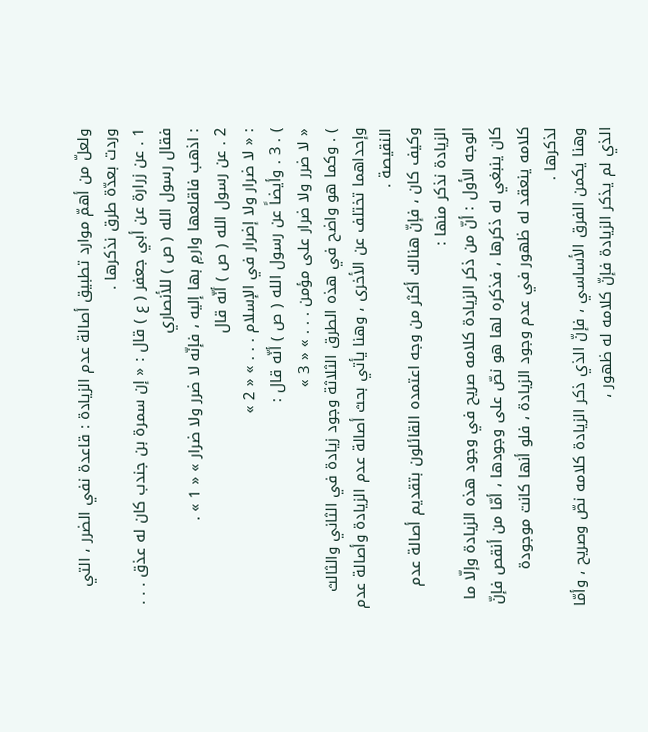ولعلّ من أهمّ موارد تطبيق أصالة عدم الزيادة : قاعدة نفي الضرر ، التي وردت بعدّة طرق نذكرها .
1 . عن زرارة عن أبي جعفر ( ع ) قال : « إن سمرة بن جندب كان له عذق . . . فقال رسول الله ( ص ) للأنصاري
: اذهب فاقلعها وارمِ بها إليه ، فإنّه لا ضرر ولا ضرار » « 1 » .
2 . عن رسول الله ( ص ) أنّه قال
: « لا ضرار ولا إضرار في الإسلام . . . » « 2 »
) . 3 . وأيضاً عن رسول الله ( ص ) أنّه قال :
« لا ضرر ولا ضرار على مؤمن . . . » « 3 »
) . وكما هو واضح في هذه الطرق الثلاثة وجود زيادة في الثاني والثالث وإحداهما تختلف عن الأخرى ، وهنا يأتي بحث أصالة عدم الزيادة وأصالة عدم النقيصة .
وكيف كان ، فإنّ هنالك أكثر من وجه اعتمده القائلون بتقديم أصالة عدم الزيادة نذكر منها :
الوجه الأول : أنّ من ذكر الزيادة كلامه صريح في وجود هذه الزيادة وإلّا ما كان ينبغي له ذكرها ، فذكره لها هو نصّ على وجودها ، أمّا من أنقص فإنّ كلامه ينعقد له ظهور في عدم وجود الزيادة ، فلو أنها كانت موجودة لذكرها .
وهنا يكمن الفرق الأساسي ، فإنّ الذي ذكر الزيادة كلامه نصّ وصريح ، وأمّا الذي لم يذكر الزيادة فإنّ كلامه له ظهور ،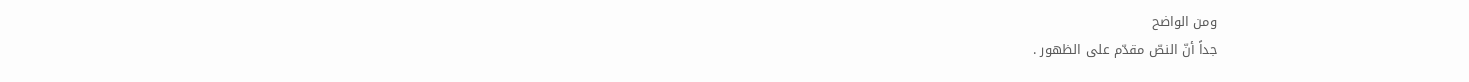ومن الواضح
جداً أنّ النصّ مقدّم على الظهور .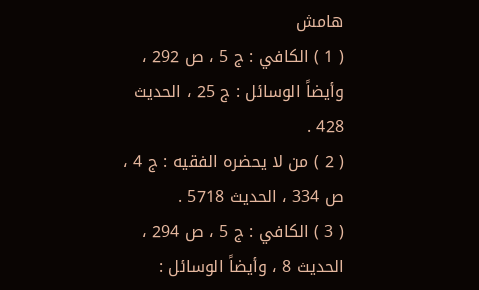هامش
( 1 ) الكافي : ج 5 ، ص 292 ، وأيضاً الوسائل : ج 25 ، الحديث 428 .
( 2 ) من لا يحضره الفقيه : ج 4 ، ص 334 ، الحديث 5718 .
( 3 ) الكافي : ج 5 ، ص 294 ، الحديث 8 ، وأيضاً الوسائل :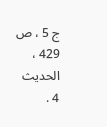ج 5 ، ص 429 ، الحديث 4 .